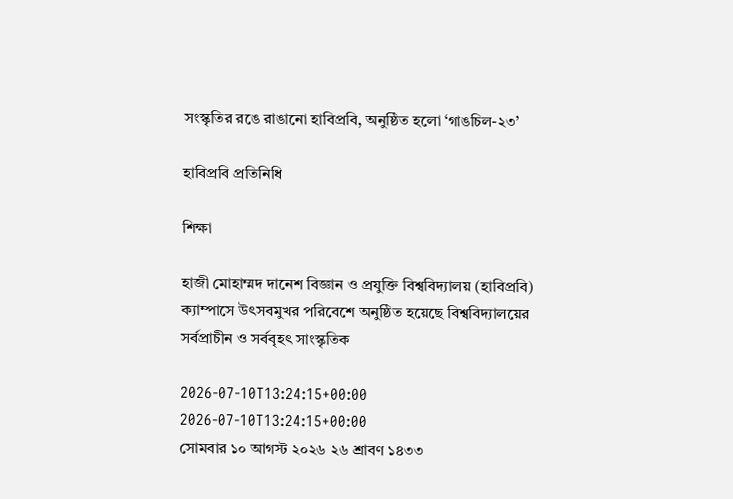সংস্কৃতির রঙে রাঙানো হাবিপ্রবি, অনুষ্ঠিত হলো ‘গাঙচিল-২৩’

হাবিপ্রবি প্রতিনিধি

শিক্ষা

হাজী মোহাম্মদ দানেশ বিজ্ঞান ও প্রযুক্তি বিশ্ববিদ্যালয় (হাবিপ্রবি) ক্যাম্পাসে উৎসবমুখর পরিবেশে অনুষ্ঠিত হয়েছে বিশ্ববিদ্যালয়ের সর্বপ্রাচীন ও সর্ববৃহৎ সাংস্কৃতিক

2026-07-10T13:24:15+00:00
2026-07-10T13:24:15+00:00
সোমবার ১০ আগস্ট ২০২৬ ২৬ শ্রাবণ ১৪৩৩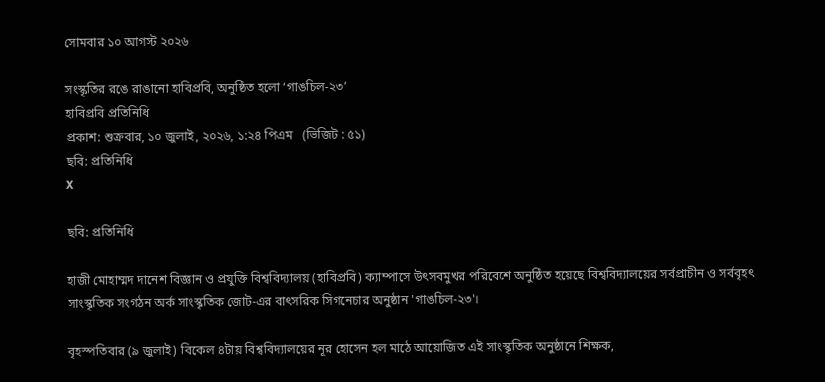সোমবার ১০ আগস্ট ২০২৬

সংস্কৃতির রঙে রাঙানো হাবিপ্রবি, অনুষ্ঠিত হলো ‘গাঙচিল-২৩’
হাবিপ্রবি প্রতিনিধি
প্রকাশ: শুক্রবার, ১০ জুলাই, ২০২৬, ১:২৪ পিএম   (ভিজিট : ৫১)
ছবি: প্রতিনিধি
X

ছবি: প্রতিনিধি

হাজী মোহাম্মদ দানেশ বিজ্ঞান ও প্রযুক্তি বিশ্ববিদ্যালয় (হাবিপ্রবি) ক্যাম্পাসে উৎসবমুখর পরিবেশে অনুষ্ঠিত হয়েছে বিশ্ববিদ্যালয়ের সর্বপ্রাচীন ও সর্ববৃহৎ সাংস্কৃতিক সংগঠন অর্ক সাংস্কৃতিক জোট-এর বাৎসরিক সিগনেচার অনুষ্ঠান 'গাঙচিল-২৩'।

বৃহস্পতিবার (৯ জুলাই) বিকেল ৪টায় বিশ্ববিদ্যালয়ের নূর হোসেন হল মাঠে আয়োজিত এই সাংস্কৃতিক অনুষ্ঠানে শিক্ষক,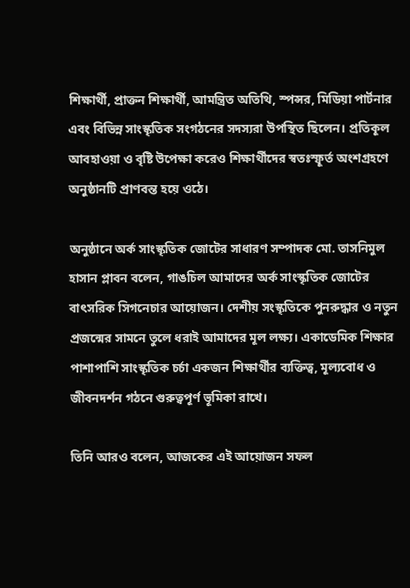শিক্ষার্থী, প্রাক্তন শিক্ষার্থী, আমন্ত্রিত অতিথি, স্পন্সর, মিডিয়া পার্টনার এবং বিভিন্ন সাংস্কৃতিক সংগঠনের সদস্যরা উপস্থিত ছিলেন। প্রতিকূল আবহাওয়া ও বৃষ্টি উপেক্ষা করেও শিক্ষার্থীদের স্বতঃস্ফূর্ত অংশগ্রহণে অনুষ্ঠানটি প্রাণবন্ত হয়ে ওঠে।

অনুষ্ঠানে অর্ক সাংস্কৃতিক জোটের সাধারণ সম্পাদক মো. তাসনিমুল হাসান প্লাবন বলেন, গাঙচিল আমাদের অর্ক সাংস্কৃতিক জোটের বাৎসরিক সিগনেচার আয়োজন। দেশীয় সংস্কৃতিকে পুনরুদ্ধার ও নতুন প্রজন্মের সামনে তুলে ধরাই আমাদের মূল লক্ষ্য। একাডেমিক শিক্ষার পাশাপাশি সাংস্কৃতিক চর্চা একজন শিক্ষার্থীর ব্যক্তিত্ব, মূল্যবোধ ও জীবনদর্শন গঠনে গুরুত্বপূর্ণ ভূমিকা রাখে।

তিনি আরও বলেন, আজকের এই আয়োজন সফল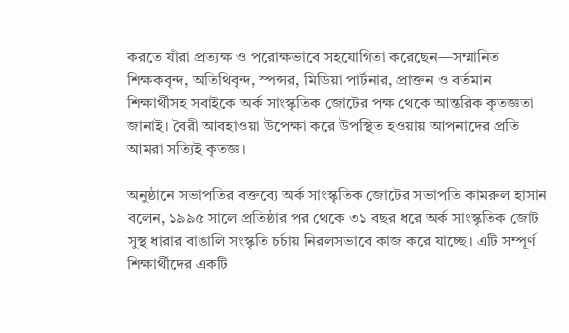করতে যাঁরা প্রত্যক্ষ ও পরোক্ষভাবে সহযোগিতা করেছেন—সম্মানিত শিক্ষকবৃন্দ, অতিথিবৃন্দ, স্পন্সর, মিডিয়া পার্টনার, প্রাক্তন ও বর্তমান শিক্ষার্থীসহ সবাইকে অর্ক সাংস্কৃতিক জোটের পক্ষ থেকে আন্তরিক কৃতজ্ঞতা জানাই। বৈরী আবহাওয়া উপেক্ষা করে উপস্থিত হওয়ায় আপনাদের প্রতি আমরা সত্যিই কৃতজ্ঞ।

অনুষ্ঠানে সভাপতির বক্তব্যে অর্ক সাংস্কৃতিক জোটের সভাপতি কামরুল হাসান বলেন, ১৯৯৫ সালে প্রতিষ্ঠার পর থেকে ৩১ বছর ধরে অর্ক সাংস্কৃতিক জোট সুস্থ ধারার বাঙালি সংস্কৃতি চর্চায় নিরলসভাবে কাজ করে যাচ্ছে। এটি সম্পূর্ণ শিক্ষার্থীদের একটি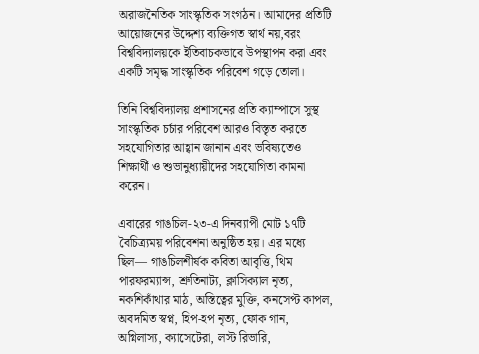অরাজনৈতিক সাংস্কৃতিক সংগঠন। আমাদের প্রতিটি আয়োজনের উদ্দেশ্য ব্যক্তিগত স্বার্থ নয়,বরং বিশ্ববিদ্যালয়কে ইতিবাচকভাবে উপস্থাপন করা এবং একটি সমৃদ্ধ সাংস্কৃতিক পরিবেশ গড়ে তোলা।

তিনি বিশ্ববিদ্যালয় প্রশাসনের প্রতি ক্যাম্পাসে সুস্থ সাংস্কৃতিক চর্চার পরিবেশ আরও বিস্তৃত করতে সহযোগিতার আহ্বান জানান এবং ভবিষ্যতেও শিক্ষার্থী ও শুভানুধ্যায়ীদের সহযোগিতা কামনা করেন।

এবারের গাঙচিল-২৩-এ দিনব্যাপী মোট ১৭টি বৈচিত্র্যময় পরিবেশনা অনুষ্ঠিত হয়। এর মধ্যে ছিল— গাঙচিলশীর্ষক কবিতা আবৃত্তি, থিম পারফরম্যান্স, শ্রুতিনাট্য, ক্লাসিক্যাল নৃত্য, নকশিকাঁথার মাঠ, অস্তিত্বের মুক্তি, কনসেপ্ট কাপল, অবদমিত স্বপ্ন, হিপ-হপ নৃত্য, ফোক গান, অগ্নিলাস্য, ক্যাসেটেরা, লস্ট রিভারি,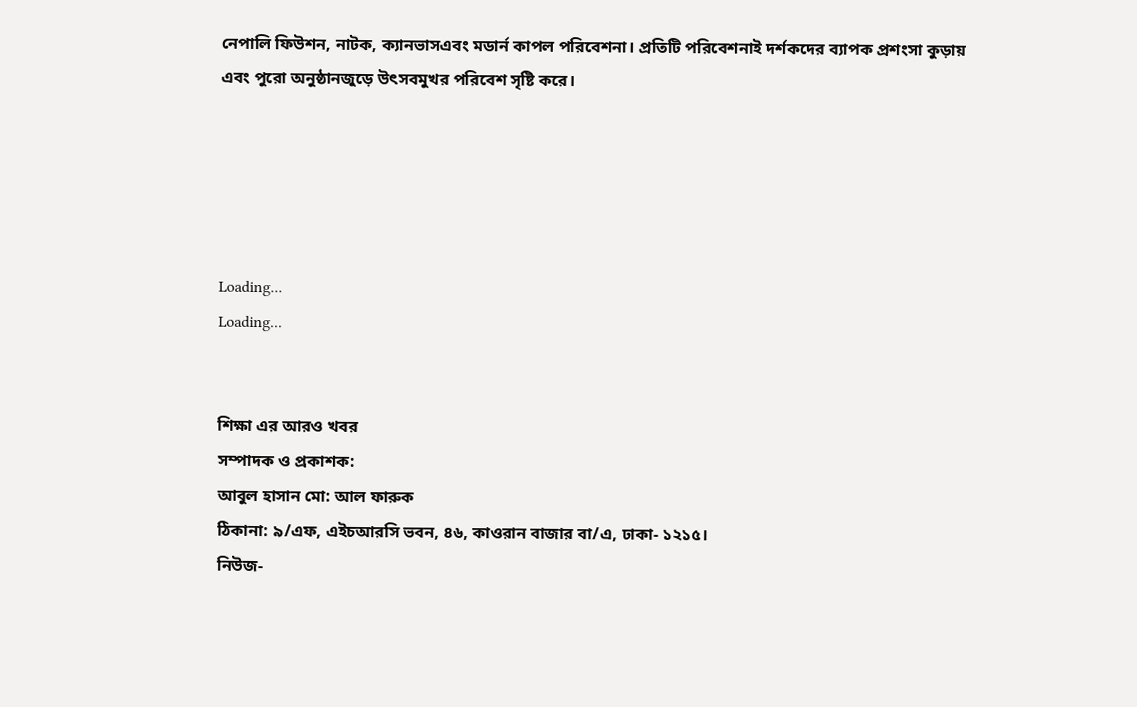নেপালি ফিউশন, নাটক, ক্যানভাসএবং মডার্ন কাপল পরিবেশনা। প্রতিটি পরিবেশনাই দর্শকদের ব্যাপক প্রশংসা কুড়ায় এবং পুরো অনুষ্ঠানজুড়ে উৎসবমুখর পরিবেশ সৃষ্টি করে।





Loading...
Loading...


শিক্ষা এর আরও খবর
সম্পাদক ও প্রকাশক:
আবুল হাসান মো: আল ফারুক
ঠিকানা: ৯/এফ, এইচআরসি ভবন, ৪৬, কাওরান বাজার বা/এ, ঢাকা- ১২১৫।
নিউজ-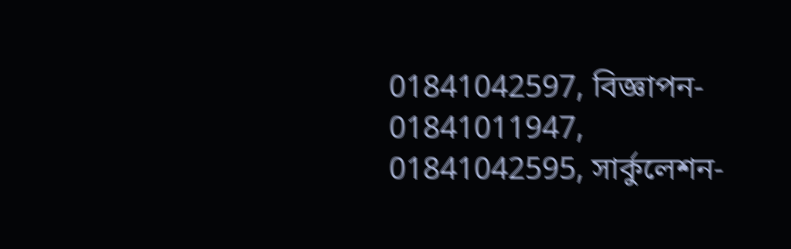01841042597, বিজ্ঞাপন- 01841011947, 01841042595, সার্কুলেশন-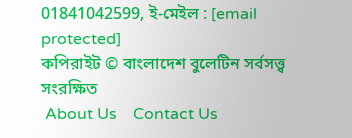01841042599, ই-মেইল : [email protected]
কপিরাইট © বাংলাদেশ বুলেটিন সর্বসত্ত্ব সংরক্ষিত
 About Us    Contact Us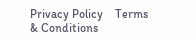Privacy Policy    Terms & Conditions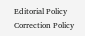Editorial Policy    Correction Policy